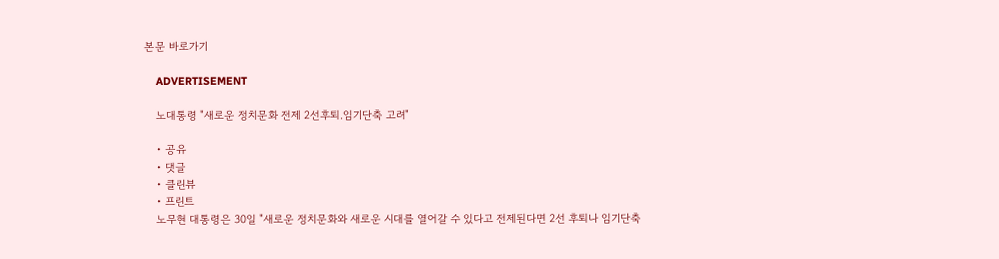본문 바로가기

    ADVERTISEMENT

    노대통령 "새로운 정치문화 전제 2선후퇴.임기단축 고려"

    • 공유
    • 댓글
    • 클린뷰
    • 프린트
    노무현 대통령은 30일 "새로운 정치문화와 새로운 시대를 열어갈 수 있다고 전제된다면 2선 후퇴나 임기단축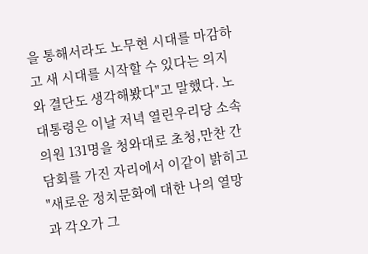을 통해서라도 노무현 시대를 마감하고 새 시대를 시작할 수 있다는 의지와 결단도 생각해봤다"고 말했다. 노 대통령은 이날 저녁 열린우리당 소속 의원 131명을 청와대로 초청,만찬 간담회를 가진 자리에서 이같이 밝히고 "새로운 정치문화에 대한 나의 열망과 각오가 그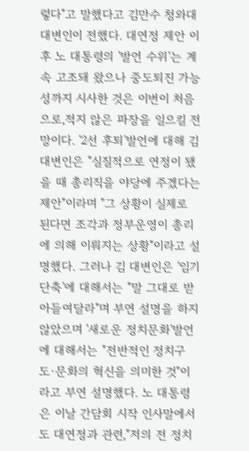렇다"고 말했다고 김만수 청와대 대변인이 전했다. 대연정 제안 이후 노 대통령의 '발언 수위'는 계속 고조돼 왔으나 중도퇴진 가능성까지 시사한 것은 이번이 처음으로,적지 않은 파장을 일으킬 전망이다. '2선 후퇴'발언에 대해 김 대변인은 "실질적으로 연정이 됐을 때 총리직을 야당에 주겠다는 제안"이라며 "그 상황이 실제로 된다면 조각과 정부운영이 총리에 의해 이뤄지는 상황"이라고 설명했다. 그러나 김 대변인은 '임기단축'에 대해서는 "말 그대로 받아들여달라"며 부연 설명을 하지 않았으며 '새로운 정치문화'발언에 대해서는 "전반적인 정치구도·문화의 혁신을 의미한 것"이라고 부연 설명했다. 노 대통령은 이날 간담회 시작 인사말에서도 대연정과 관련,"저의 전 정치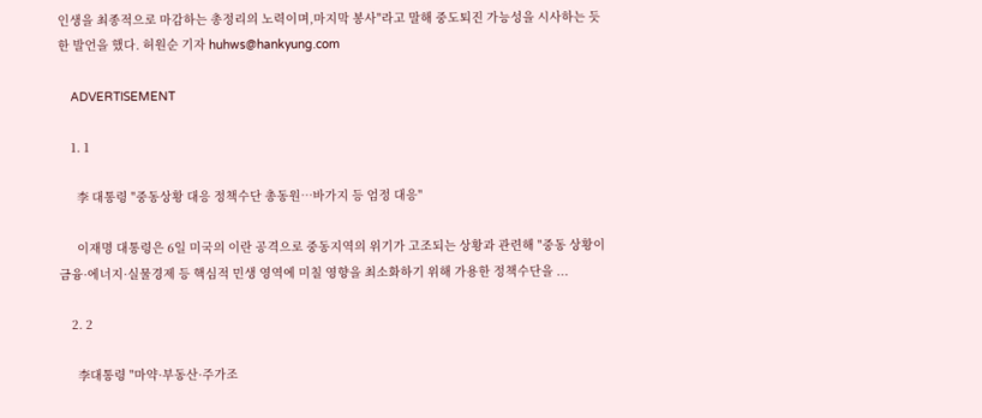인생을 최종적으로 마감하는 총정리의 노력이며,마지막 봉사"라고 말해 중도퇴진 가능성을 시사하는 듯한 발언을 했다. 허원순 기자 huhws@hankyung.com

    ADVERTISEMENT

    1. 1

      李 대통령 "중동상황 대응 정책수단 총동원…바가지 등 엄정 대응"

      이재명 대통령은 6일 미국의 이란 공격으로 중동지역의 위기가 고조되는 상황과 관련해 "중동 상황이 금융·에너지·실물경제 등 핵심적 민생 영역에 미칠 영향을 최소화하기 위해 가용한 정책수단을 ...

    2. 2

      李대통령 "마약·부동산·주가조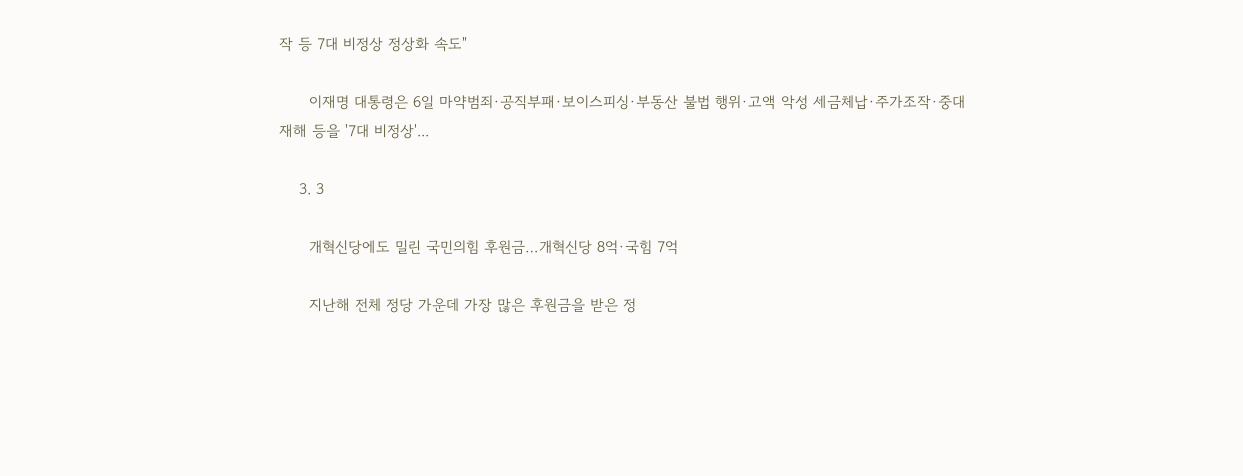작 등 7대 비정상 정상화 속도"

      이재명 대통령은 6일 마약범죄·공직부패·보이스피싱·부동산 불법 행위·고액 악성 세금체납·주가조작·중대재해 등을 '7대 비정상'...

    3. 3

      개혁신당에도 밀린 국민의힘 후원금…개혁신당 8억·국힘 7억

      지난해 전체 정당 가운데 가장 많은 후원금을 받은 정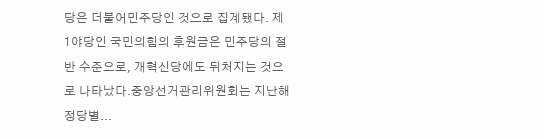당은 더불어민주당인 것으로 집계됐다. 제1야당인 국민의힘의 후원금은 민주당의 절반 수준으로, 개혁신당에도 뒤처지는 것으로 나타났다.중앙선거관리위원회는 지난해 정당별...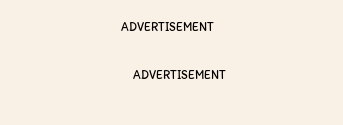ADVERTISEMENT

    ADVERTISEMENT